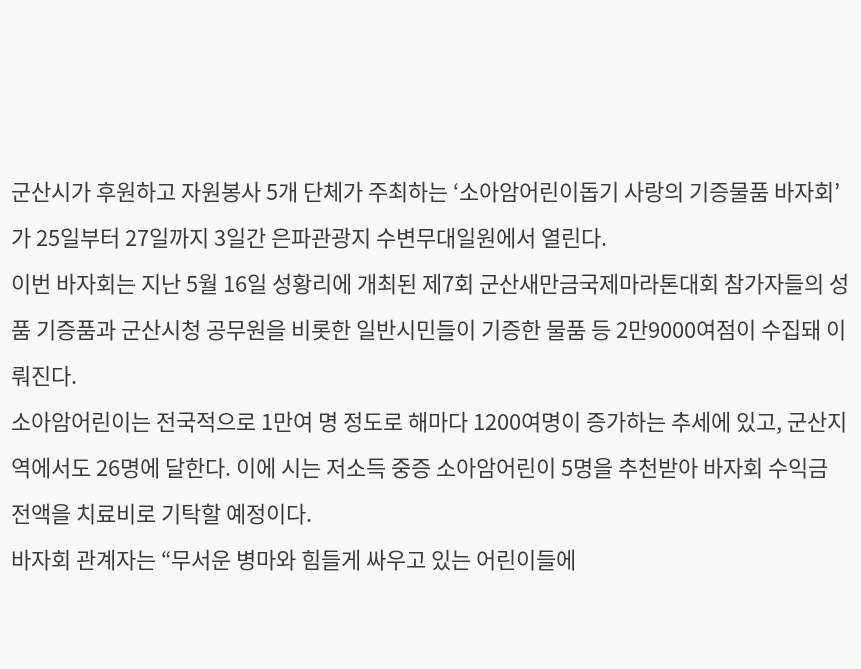군산시가 후원하고 자원봉사 5개 단체가 주최하는 ‘소아암어린이돕기 사랑의 기증물품 바자회’가 25일부터 27일까지 3일간 은파관광지 수변무대일원에서 열린다.
이번 바자회는 지난 5월 16일 성황리에 개최된 제7회 군산새만금국제마라톤대회 참가자들의 성품 기증품과 군산시청 공무원을 비롯한 일반시민들이 기증한 물품 등 2만9000여점이 수집돼 이뤄진다.
소아암어린이는 전국적으로 1만여 명 정도로 해마다 1200여명이 증가하는 추세에 있고, 군산지역에서도 26명에 달한다. 이에 시는 저소득 중증 소아암어린이 5명을 추천받아 바자회 수익금 전액을 치료비로 기탁할 예정이다.
바자회 관계자는 “무서운 병마와 힘들게 싸우고 있는 어린이들에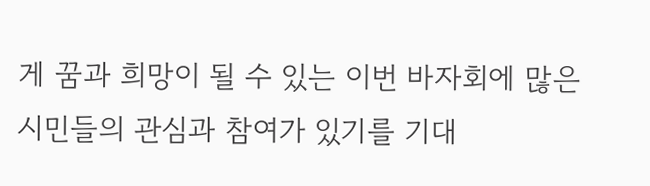게 꿈과 희망이 될 수 있는 이번 바자회에 많은 시민들의 관심과 참여가 있기를 기대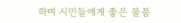하며 시민들에게 좋은 물품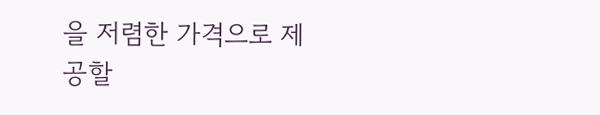을 저렴한 가격으로 제공할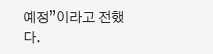예정”이라고 전했다.